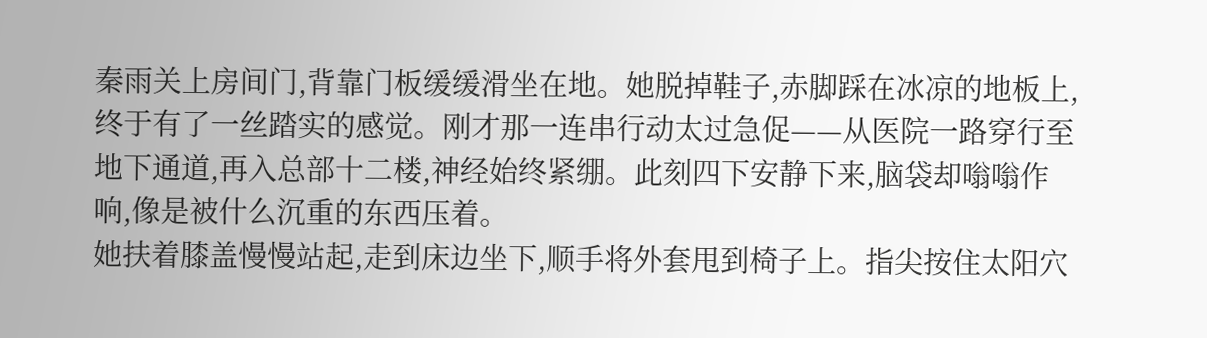秦雨关上房间门,背靠门板缓缓滑坐在地。她脱掉鞋子,赤脚踩在冰凉的地板上,终于有了一丝踏实的感觉。刚才那一连串行动太过急促——从医院一路穿行至地下通道,再入总部十二楼,神经始终紧绷。此刻四下安静下来,脑袋却嗡嗡作响,像是被什么沉重的东西压着。
她扶着膝盖慢慢站起,走到床边坐下,顺手将外套甩到椅子上。指尖按住太阳穴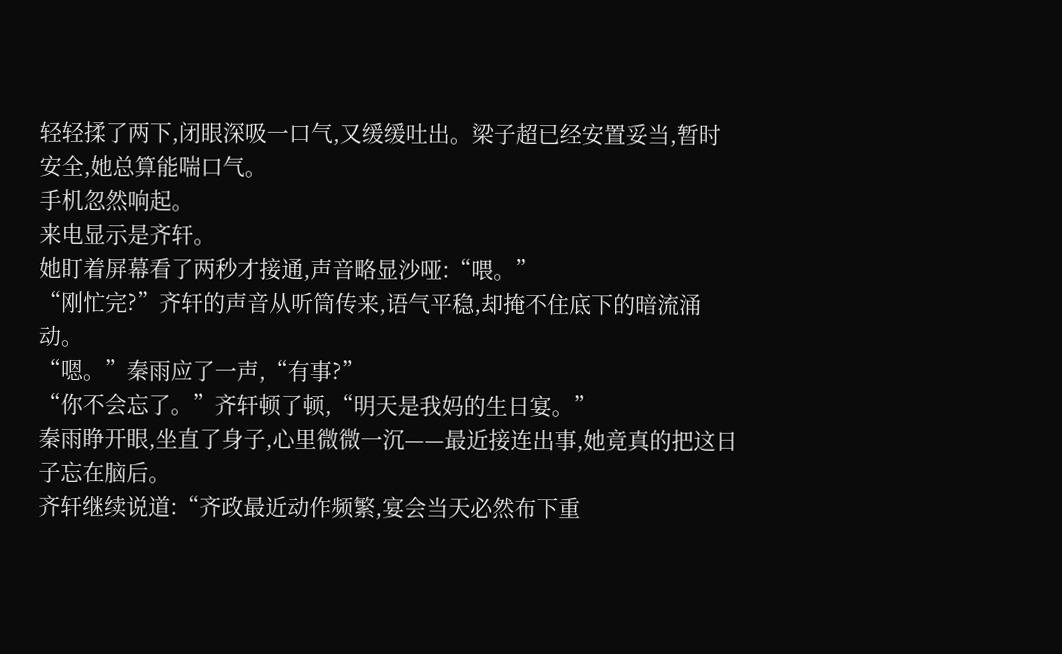轻轻揉了两下,闭眼深吸一口气,又缓缓吐出。梁子超已经安置妥当,暂时安全,她总算能喘口气。
手机忽然响起。
来电显示是齐轩。
她盯着屏幕看了两秒才接通,声音略显沙哑:“喂。”
“刚忙完?”齐轩的声音从听筒传来,语气平稳,却掩不住底下的暗流涌动。
“嗯。”秦雨应了一声,“有事?”
“你不会忘了。”齐轩顿了顿,“明天是我妈的生日宴。”
秦雨睁开眼,坐直了身子,心里微微一沉——最近接连出事,她竟真的把这日子忘在脑后。
齐轩继续说道:“齐政最近动作频繁,宴会当天必然布下重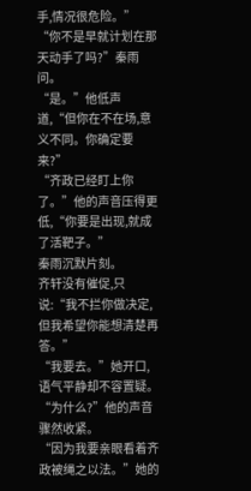手,情况很危险。”
“你不是早就计划在那天动手了吗?”秦雨问。
“是。”他低声道,“但你在不在场,意义不同。你确定要来?”
“齐政已经盯上你了。”他的声音压得更低,“你要是出现,就成了活靶子。”
秦雨沉默片刻。
齐轩没有催促,只说:“我不拦你做决定,但我希望你能想清楚再答。”
“我要去。”她开口,语气平静却不容置疑。
“为什么?”他的声音骤然收紧。
“因为我要亲眼看着齐政被绳之以法。”她的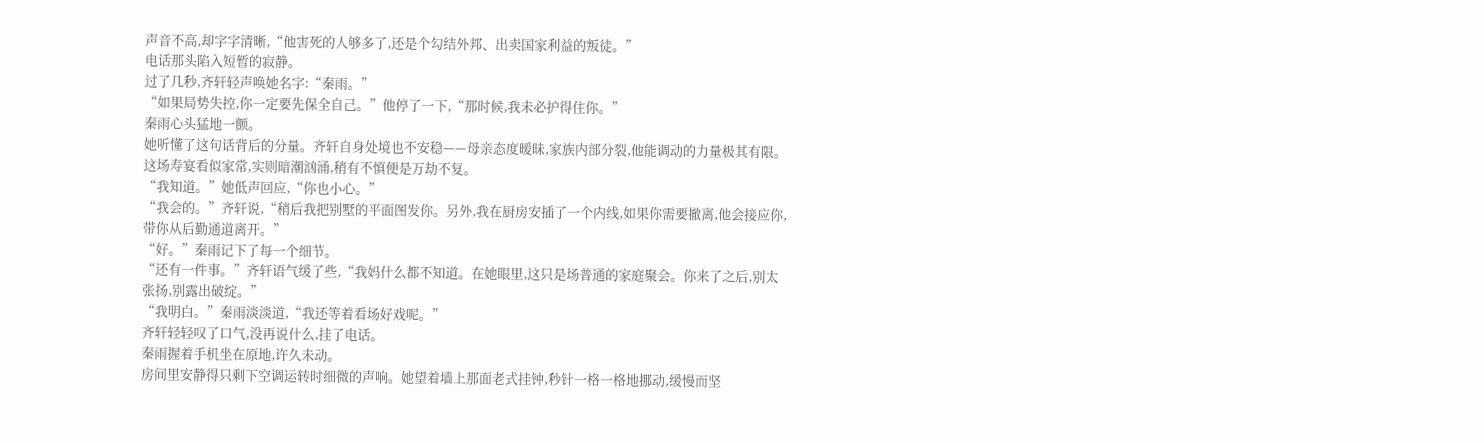声音不高,却字字清晰,“他害死的人够多了,还是个勾结外邦、出卖国家利益的叛徒。”
电话那头陷入短暂的寂静。
过了几秒,齐轩轻声唤她名字:“秦雨。”
“如果局势失控,你一定要先保全自己。”他停了一下,“那时候,我未必护得住你。”
秦雨心头猛地一颤。
她听懂了这句话背后的分量。齐轩自身处境也不安稳——母亲态度暧昧,家族内部分裂,他能调动的力量极其有限。这场寿宴看似家常,实则暗潮汹涌,稍有不慎便是万劫不复。
“我知道。”她低声回应,“你也小心。”
“我会的。”齐轩说,“稍后我把别墅的平面图发你。另外,我在厨房安插了一个内线,如果你需要撤离,他会接应你,带你从后勤通道离开。”
“好。”秦雨记下了每一个细节。
“还有一件事。”齐轩语气缓了些,“我妈什么都不知道。在她眼里,这只是场普通的家庭聚会。你来了之后,别太张扬,别露出破绽。”
“我明白。”秦雨淡淡道,“我还等着看场好戏呢。”
齐轩轻轻叹了口气,没再说什么,挂了电话。
秦雨握着手机坐在原地,许久未动。
房间里安静得只剩下空调运转时细微的声响。她望着墙上那面老式挂钟,秒针一格一格地挪动,缓慢而坚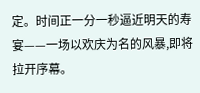定。时间正一分一秒逼近明天的寿宴——一场以欢庆为名的风暴,即将拉开序幕。